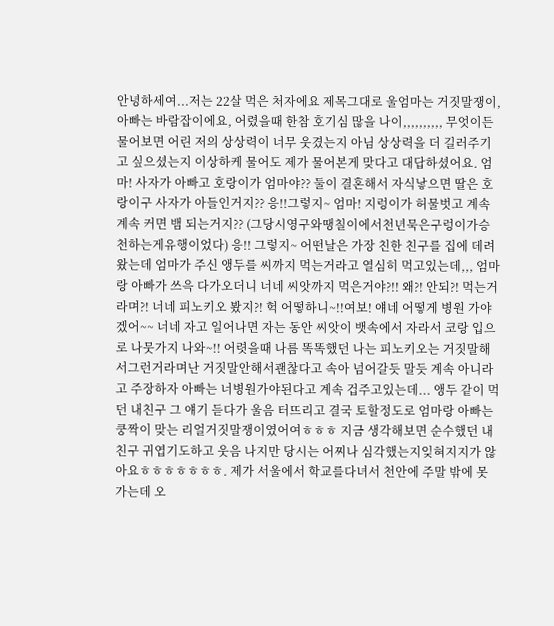안녕하세여...저는 22살 먹은 처자에요 제목그대로 울엄마는 거짓말쟁이,아빠는 바람잡이에요, 어렸을때 한참 호기심 많을 나이,,,,,,,,,, 무엇이든 물어보면 어린 저의 상상력이 너무 웃겼는지 아님 상상력을 더 길러주기고 싶으셨는지 이상하케 물어도 제가 물어본게 맞다고 대답하셨어요. 엄마! 사자가 아빠고 호랑이가 엄마야?? 둘이 결혼해서 자식낳으면 딸은 호랑이구 사자가 아들인거지?? 응!!그렇지~ 엄마! 지렁이가 허물벗고 계속계속 커면 뱀 되는거지?? (그당시영구와땡칠이에서천년묵은구렁이가승천하는게유행이었다) 응!! 그렇지~ 어떤날은 가장 친한 친구를 집에 데려왔는데 엄마가 주신 앵두를 씨까지 먹는거라고 열심히 먹고있는데,,, 엄마랑 아빠가 쓰윽 다가오더니 너네 씨앗까지 먹은거야?!! 왜?! 안되?! 먹는거라며?! 너네 피노키오 봤지?! 헉 어떻하니~!!여보! 얘네 어떻게 병원 가야겠어~~ 너네 자고 일어나면 자는 동안 씨앗이 뱃속에서 자라서 코랑 입으로 나뭇가지 나와~!! 어렷을때 나름 똑똑했던 나는 피노키오는 거짓말해서그런거라며난 거짓말안해서괜찮다고 속아 넘어갈듯 말듯 계속 아니라고 주장하자 아빠는 너병원가야된다고 계속 겁주고있는데... 앵두 같이 먹던 내친구 그 얘기 듣다가 울음 터뜨리고 결국 토할정도로 엄마랑 아빠는 쿵짝이 맞는 리얼거짓말쟁이였어여ㅎㅎㅎ 지금 생각해보면 순수했던 내친구 귀엽기도하고 웃음 나지만 당시는 어찌나 심각했는지잊혀지지가 않아요ㅎㅎㅎㅎㅎㅎㅎ. 제가 서울에서 학교를다녀서 천안에 주말 밖에 못가는데 오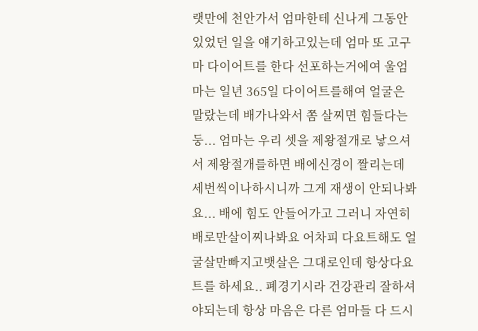랫만에 천안가서 엄마한테 신나게 그동안 있었던 일을 얘기하고있는데 엄마 또 고구마 다이어트를 한다 선포하는거에여 울엄마는 일년 365일 다이어트를해여 얼굴은 말랐는데 배가나와서 쫌 살찌면 힘들다는둥... 엄마는 우리 셋을 제왕절개로 낳으셔서 제왕절개를하면 배에신경이 짤리는데 세번씩이나하시니까 그게 재생이 안되나봐요... 배에 힘도 안들어가고 그러니 자연히배로만살이찌나봐요 어차피 다요트해도 얼굴살만빠지고뱃살은 그대로인데 항상다요트를 하세요.. 폐경기시라 건강관리 잘하셔야되는데 항상 마음은 다른 엄마들 다 드시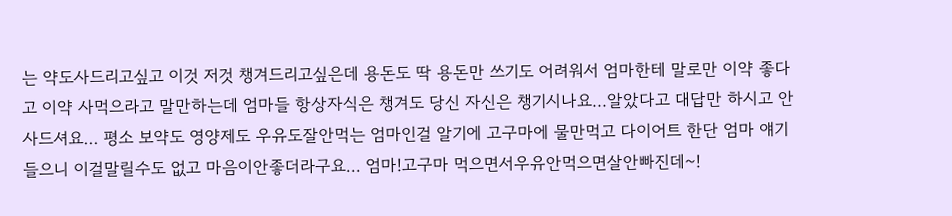는 약도사드리고싶고 이것 저것 챙겨드리고싶은데 용돈도 딱 용돈만 쓰기도 어려워서 엄마한테 말로만 이약 좋다고 이약 사먹으라고 말만하는데 엄마들 항상자식은 챙겨도 당신 자신은 챙기시나요...알았다고 대답만 하시고 안사드셔요... 평소 보약도 영양제도 우유도잘안먹는 엄마인걸 알기에 고구마에 물만먹고 다이어트 한단 엄마 얘기 들으니 이걸말릴수도 없고 마음이안좋더라구요... 엄마!고구마 먹으면서우유안먹으면살안빠진데~!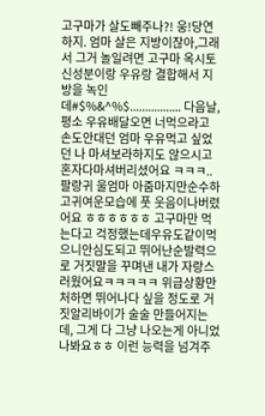고구마가 살도빼주나?! 웅!당연하지. 엄마 살은 지방이잖아,그래서 그거 놀일려면 고구마 옥시토신성분이랑 우유랑 결합해서 지방을 녹인데#$%&^%$................. 다음날, 평소 우유배달오면 너먹으라고 손도안대던 엄마 우유먹고 싶었던 나 마셔보라하지도 않으시고혼자다마셔버리셨어요 ㅋㅋㅋ.. 팔랑귀 울엄마 아줌마지만순수하고귀여운모습에 풋 웃음이나버렸어요 ㅎㅎㅎㅎㅎㅎ 고구마만 먹는다고 걱정했는데우유도같이먹으니안심도되고 뛰어난순발력으로 거짓말을 꾸며낸 내가 자랑스러웠어요ㅋㅋㅋㅋㅋ 위급상황만 처하면 뛰어나다 싶을 정도로 거짓알리바이가 술술 만들어지는데, 그게 다 그냥 나오는게 아니었나봐요ㅎㅎ 이런 능력을 넘겨주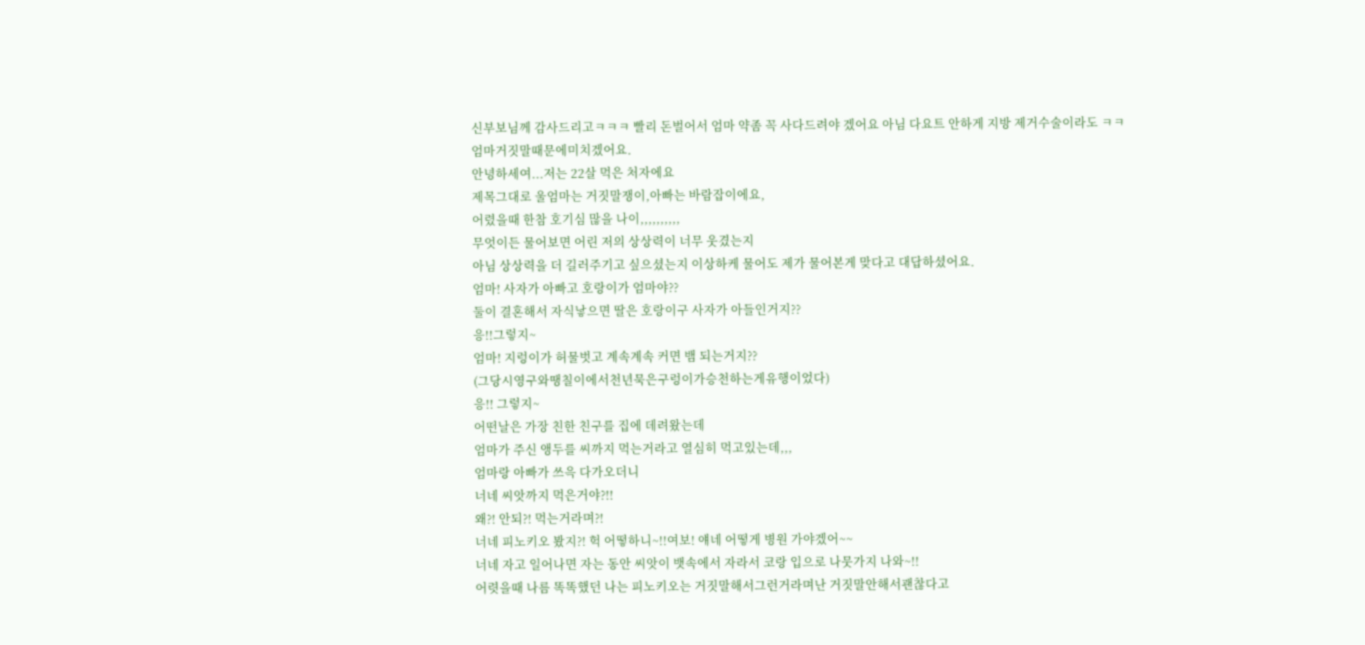신부보님께 감사드리고ㅋㅋㅋ 빨리 돈벌어서 엄마 약좀 꼭 사다드려야 겠어요 아님 다요트 안하게 지방 제거수술이라도 ㅋㅋ
엄마거짓말때문에미치겠어요.
안녕하세여...저는 22살 먹은 처자에요
제목그대로 울엄마는 거짓말쟁이,아빠는 바람잡이에요,
어렸을때 한참 호기심 많을 나이,,,,,,,,,,
무엇이든 물어보면 어린 저의 상상력이 너무 웃겼는지
아님 상상력을 더 길러주기고 싶으셨는지 이상하케 물어도 제가 물어본게 맞다고 대답하셨어요.
엄마! 사자가 아빠고 호랑이가 엄마야??
둘이 결혼해서 자식낳으면 딸은 호랑이구 사자가 아들인거지??
응!!그렇지~
엄마! 지렁이가 허물벗고 계속계속 커면 뱀 되는거지??
(그당시영구와땡칠이에서천년묵은구렁이가승천하는게유행이었다)
응!! 그렇지~
어떤날은 가장 친한 친구를 집에 데려왔는데
엄마가 주신 앵두를 씨까지 먹는거라고 열심히 먹고있는데,,,
엄마랑 아빠가 쓰윽 다가오더니
너네 씨앗까지 먹은거야?!!
왜?! 안되?! 먹는거라며?!
너네 피노키오 봤지?! 헉 어떻하니~!!여보! 얘네 어떻게 병원 가야겠어~~
너네 자고 일어나면 자는 동안 씨앗이 뱃속에서 자라서 코랑 입으로 나뭇가지 나와~!!
어렷을때 나름 똑똑했던 나는 피노키오는 거짓말해서그런거라며난 거짓말안해서괜찮다고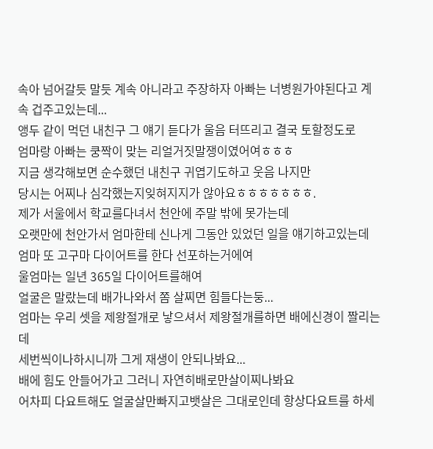속아 넘어갈듯 말듯 계속 아니라고 주장하자 아빠는 너병원가야된다고 계속 겁주고있는데...
앵두 같이 먹던 내친구 그 얘기 듣다가 울음 터뜨리고 결국 토할정도로
엄마랑 아빠는 쿵짝이 맞는 리얼거짓말쟁이였어여ㅎㅎㅎ
지금 생각해보면 순수했던 내친구 귀엽기도하고 웃음 나지만
당시는 어찌나 심각했는지잊혀지지가 않아요ㅎㅎㅎㅎㅎㅎㅎ.
제가 서울에서 학교를다녀서 천안에 주말 밖에 못가는데
오랫만에 천안가서 엄마한테 신나게 그동안 있었던 일을 얘기하고있는데
엄마 또 고구마 다이어트를 한다 선포하는거에여
울엄마는 일년 365일 다이어트를해여
얼굴은 말랐는데 배가나와서 쫌 살찌면 힘들다는둥...
엄마는 우리 셋을 제왕절개로 낳으셔서 제왕절개를하면 배에신경이 짤리는데
세번씩이나하시니까 그게 재생이 안되나봐요...
배에 힘도 안들어가고 그러니 자연히배로만살이찌나봐요
어차피 다요트해도 얼굴살만빠지고뱃살은 그대로인데 항상다요트를 하세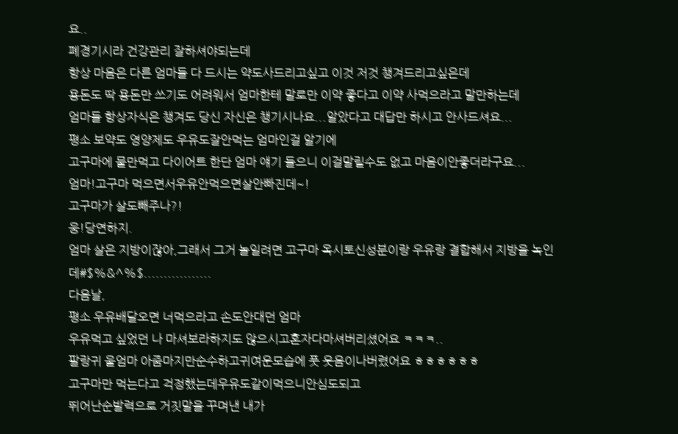요..
폐경기시라 건강관리 잘하셔야되는데
항상 마음은 다른 엄마들 다 드시는 약도사드리고싶고 이것 저것 챙겨드리고싶은데
용돈도 딱 용돈만 쓰기도 어려워서 엄마한테 말로만 이약 좋다고 이약 사먹으라고 말만하는데
엄마들 항상자식은 챙겨도 당신 자신은 챙기시나요...알았다고 대답만 하시고 안사드셔요...
평소 보약도 영양제도 우유도잘안먹는 엄마인걸 알기에
고구마에 물만먹고 다이어트 한단 엄마 얘기 들으니 이걸말릴수도 없고 마음이안좋더라구요...
엄마!고구마 먹으면서우유안먹으면살안빠진데~!
고구마가 살도빼주나?!
웅!당연하지.
엄마 살은 지방이잖아,그래서 그거 놀일려면 고구마 옥시토신성분이랑 우유랑 결합해서 지방을 녹인데#$%&^%$.................
다음날,
평소 우유배달오면 너먹으라고 손도안대던 엄마
우유먹고 싶었던 나 마셔보라하지도 않으시고혼자다마셔버리셨어요 ㅋㅋㅋ..
팔랑귀 울엄마 아줌마지만순수하고귀여운모습에 풋 웃음이나버렸어요 ㅎㅎㅎㅎㅎㅎ
고구마만 먹는다고 걱정했는데우유도같이먹으니안심도되고
뛰어난순발력으로 거짓말을 꾸며낸 내가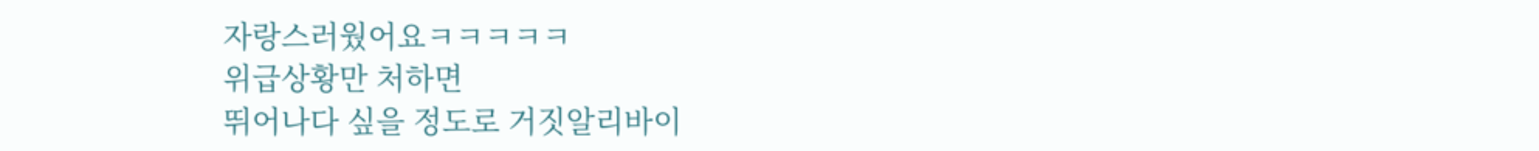자랑스러웠어요ㅋㅋㅋㅋㅋ
위급상황만 처하면
뛰어나다 싶을 정도로 거짓알리바이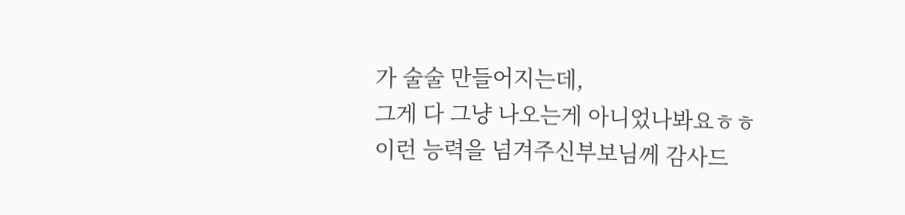가 술술 만들어지는데,
그게 다 그냥 나오는게 아니었나봐요ㅎㅎ
이런 능력을 넘겨주신부보님께 감사드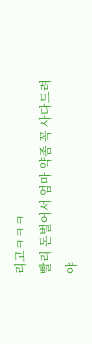리고ㅋㅋㅋ
빨리 돈벌어서 엄마 약좀 꼭 사다드려야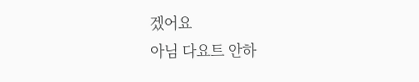겠어요
아님 다요트 안하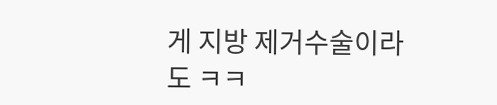게 지방 제거수술이라도 ㅋㅋ